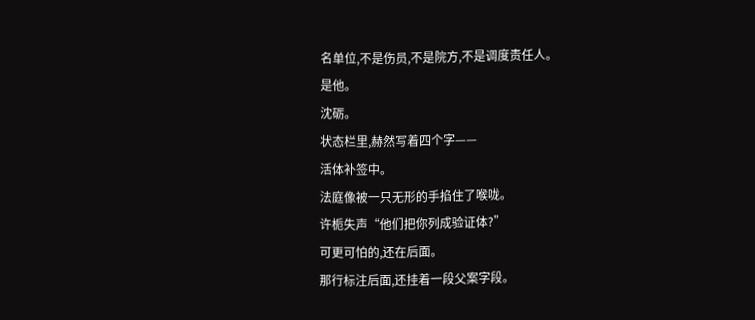名单位,不是伤员,不是院方,不是调度责任人。
是他。
沈砺。
状态栏里,赫然写着四个字——
活体补签中。
法庭像被一只无形的手掐住了喉咙。
许栀失声“他们把你列成验证体?”
可更可怕的,还在后面。
那行标注后面,还挂着一段父案字段。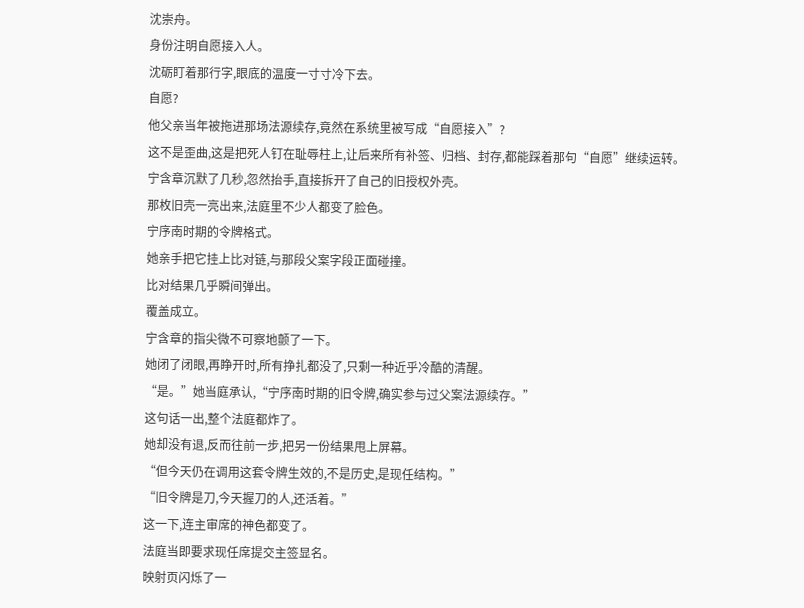沈崇舟。
身份注明自愿接入人。
沈砺盯着那行字,眼底的温度一寸寸冷下去。
自愿?
他父亲当年被拖进那场法源续存,竟然在系统里被写成“自愿接入”?
这不是歪曲,这是把死人钉在耻辱柱上,让后来所有补签、归档、封存,都能踩着那句“自愿”继续运转。
宁含章沉默了几秒,忽然抬手,直接拆开了自己的旧授权外壳。
那枚旧壳一亮出来,法庭里不少人都变了脸色。
宁序南时期的令牌格式。
她亲手把它挂上比对链,与那段父案字段正面碰撞。
比对结果几乎瞬间弹出。
覆盖成立。
宁含章的指尖微不可察地颤了一下。
她闭了闭眼,再睁开时,所有挣扎都没了,只剩一种近乎冷酷的清醒。
“是。”她当庭承认,“宁序南时期的旧令牌,确实参与过父案法源续存。”
这句话一出,整个法庭都炸了。
她却没有退,反而往前一步,把另一份结果甩上屏幕。
“但今天仍在调用这套令牌生效的,不是历史,是现任结构。”
“旧令牌是刀,今天握刀的人,还活着。”
这一下,连主审席的神色都变了。
法庭当即要求现任席提交主签显名。
映射页闪烁了一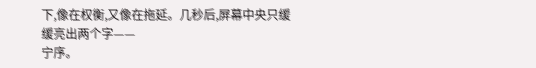下,像在权衡,又像在拖延。几秒后,屏幕中央只缓缓亮出两个字——
宁序。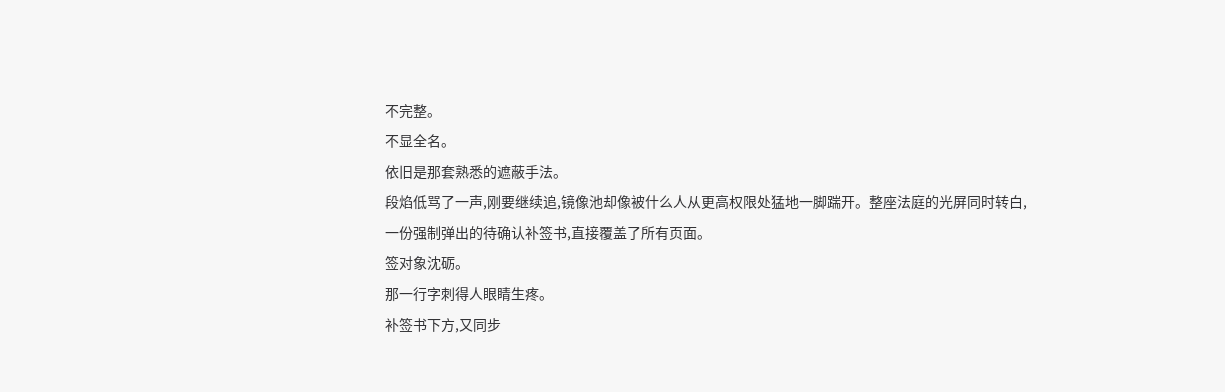不完整。
不显全名。
依旧是那套熟悉的遮蔽手法。
段焰低骂了一声,刚要继续追,镜像池却像被什么人从更高权限处猛地一脚踹开。整座法庭的光屏同时转白,一份强制弹出的待确认补签书,直接覆盖了所有页面。
签对象沈砺。
那一行字刺得人眼睛生疼。
补签书下方,又同步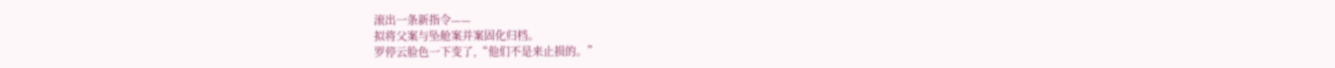滚出一条新指令——
拟将父案与坠舱案并案固化归档。
罗停云脸色一下变了,“他们不是来止损的。”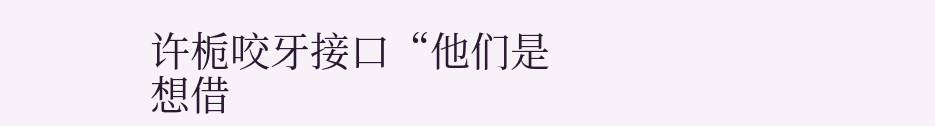许栀咬牙接口“他们是想借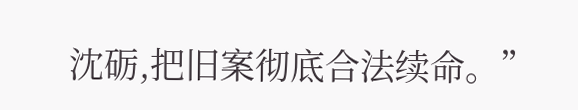沈砺,把旧案彻底合法续命。”